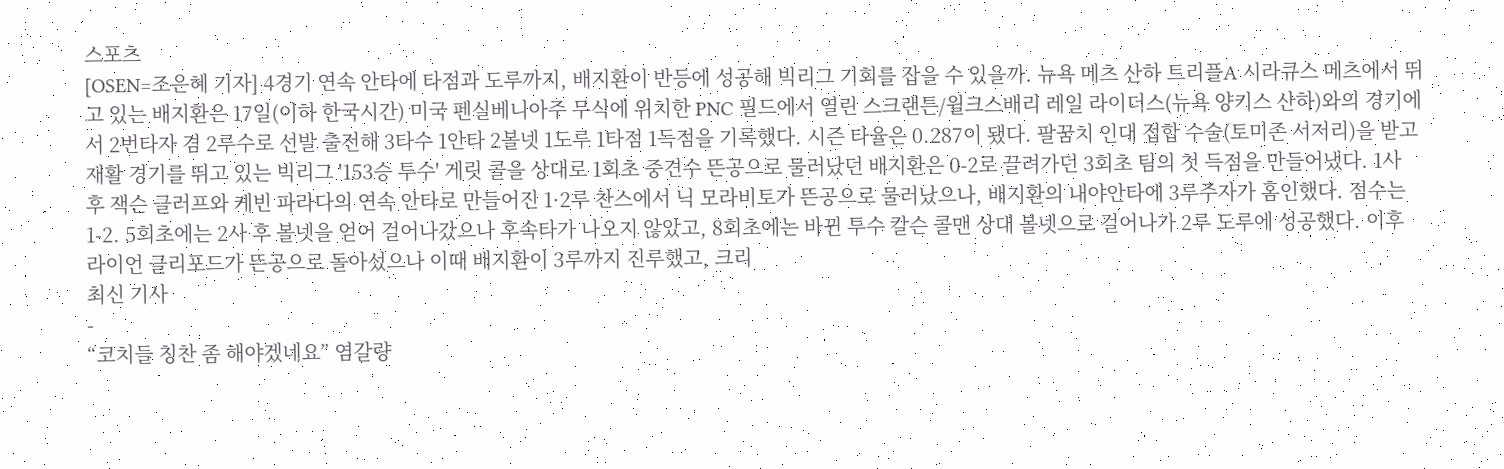스포츠
[OSEN=조은혜 기자] 4경기 연속 안타에 타점과 도루까지, 배지환이 반등에 성공해 빅리그 기회를 잡을 수 있을까. 뉴욕 메츠 산하 트리플A 시라큐스 메츠에서 뛰고 있는 배지환은 17일(이하 한국시간) 미국 펜실베니아주 무식에 위치한 PNC 필드에서 열린 스크랜튼/윌크스배리 레일 라이더스(뉴욕 양키스 산하)와의 경기에서 2번타자 겸 2루수로 선발 출전해 3타수 1안타 2볼넷 1도루 1타점 1득점을 기록했다. 시즌 타율은 0.287이 됐다. 팔꿈치 인대 접합 수술(토미존 서저리)을 받고 재활 경기를 뛰고 있는 빅리그 '153승 투수' 게릿 콜을 상대로 1회초 중견수 뜬공으로 물러났던 배지환은 0-2로 끌려가던 3회초 팀의 첫 득점을 만들어냈다. 1사 후 잭슨 클러프와 케빈 파라다의 연속 안타로 만들어진 1·2루 찬스에서 닉 모라비토가 뜬공으로 물러났으나, 배지환의 내야안타에 3루주자가 홈인했다. 점수는 1-2. 5회초에는 2사 후 볼넷을 얻어 걸어나갔으나 후속타가 나오지 않았고, 8회초에는 바뀐 투수 칼슨 콜맨 상대 볼넷으로 걸어나가 2루 도루에 성공했다. 이후 라이언 클리포드가 뜬공으로 돌아섰으나 이때 배지환이 3루까지 진루했고, 크리
최신 기사
-
“코치들 칭찬 좀 해야겠네요” 염갈량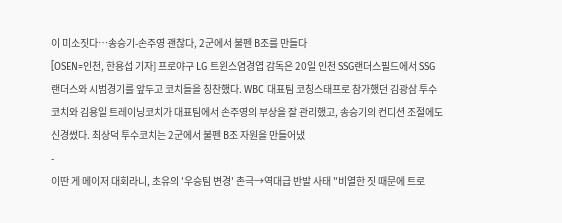이 미소짓다…송승기-손주영 괜찮다, 2군에서 불펜 B조를 만들다
[OSEN=인천, 한용섭 기자] 프로야구 LG 트윈스염경엽 감독은 20일 인천 SSG랜더스필드에서 SSG 랜더스와 시범경기를 앞두고 코치들을 칭찬했다. WBC 대표팀 코칭스태프로 참가했던 김광삼 투수코치와 김용일 트레이닝코치가 대표팀에서 손주영의 부상을 잘 관리했고, 송승기의 컨디션 조절에도 신경썼다. 최상덕 투수코치는 2군에서 불펜 B조 자원을 만들어냈
-
이딴 게 메이저 대회라니, 초유의 '우승팀 변경' 촌극→역대급 반발 사태 "비열한 짓 때문에 트로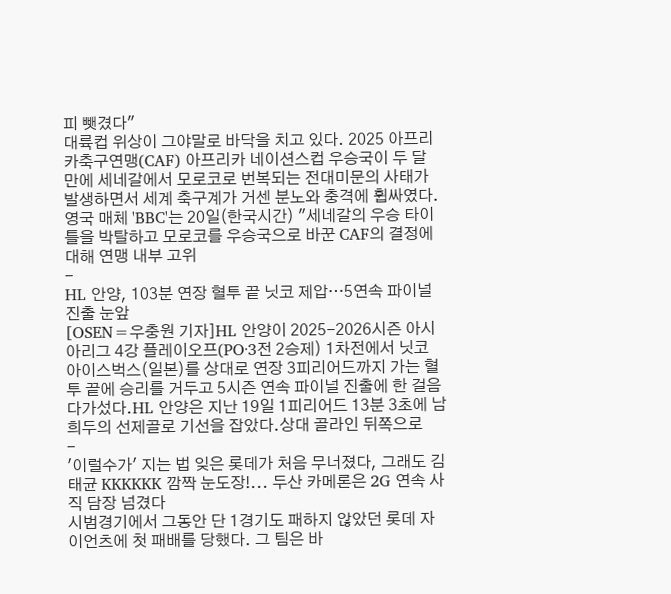피 뺏겼다"
대륙컵 위상이 그야말로 바닥을 치고 있다. 2025 아프리카축구연맹(CAF) 아프리카 네이션스컵 우승국이 두 달 만에 세네갈에서 모로코로 번복되는 전대미문의 사태가 발생하면서 세계 축구계가 거센 분노와 충격에 휩싸였다. 영국 매체 'BBC'는 20일(한국시간) "세네갈의 우승 타이틀을 박탈하고 모로코를 우승국으로 바꾼 CAF의 결정에 대해 연맹 내부 고위
-
HL 안양, 103분 연장 혈투 끝 닛코 제압…5연속 파이널 진출 눈앞
[OSEN=우충원 기자]HL 안양이 2025-2026시즌 아시아리그 4강 플레이오프(PO·3전 2승제) 1차전에서 닛코 아이스벅스(일본)를 상대로 연장 3피리어드까지 가는 혈투 끝에 승리를 거두고 5시즌 연속 파이널 진출에 한 걸음 다가섰다.HL 안양은 지난 19일 1피리어드 13분 3초에 남희두의 선제골로 기선을 잡았다.상대 골라인 뒤쪽으로
-
'이럴수가' 지는 법 잊은 롯데가 처음 무너졌다, 그래도 김태균 KKKKKK 깜짝 눈도장!... 두산 카메론은 2G 연속 사직 담장 넘겼다
시범경기에서 그동안 단 1경기도 패하지 않았던 롯데 자이언츠에 첫 패배를 당했다. 그 팀은 바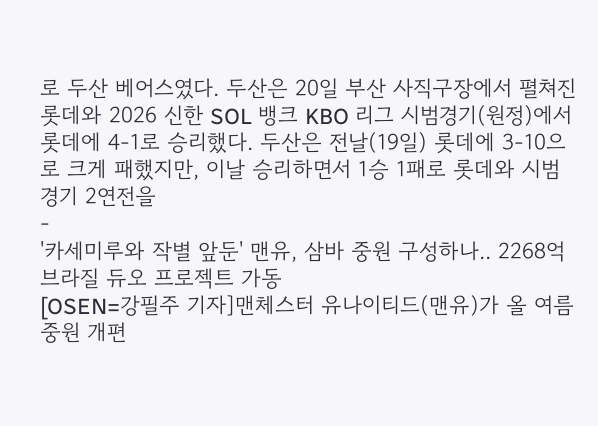로 두산 베어스였다. 두산은 20일 부산 사직구장에서 펼쳐진 롯데와 2026 신한 SOL 뱅크 KBO 리그 시범경기(원정)에서 롯데에 4-1로 승리했다. 두산은 전날(19일) 롯데에 3-10으로 크게 패했지만, 이날 승리하면서 1승 1패로 롯데와 시범경기 2연전을
-
'카세미루와 작별 앞둔' 맨유, 삼바 중원 구성하나.. 2268억 브라질 듀오 프로젝트 가동
[OSEN=강필주 기자]맨체스터 유나이티드(맨유)가 올 여름 중원 개편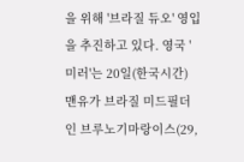을 위해 '브라질 듀오' 영입을 추진하고 있다. 영국 '미러'는 20일(한국시간) 맨유가 브라질 미드필더인 브루노기마랑이스(29,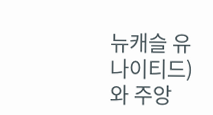뉴캐슬 유나이티드)와 주앙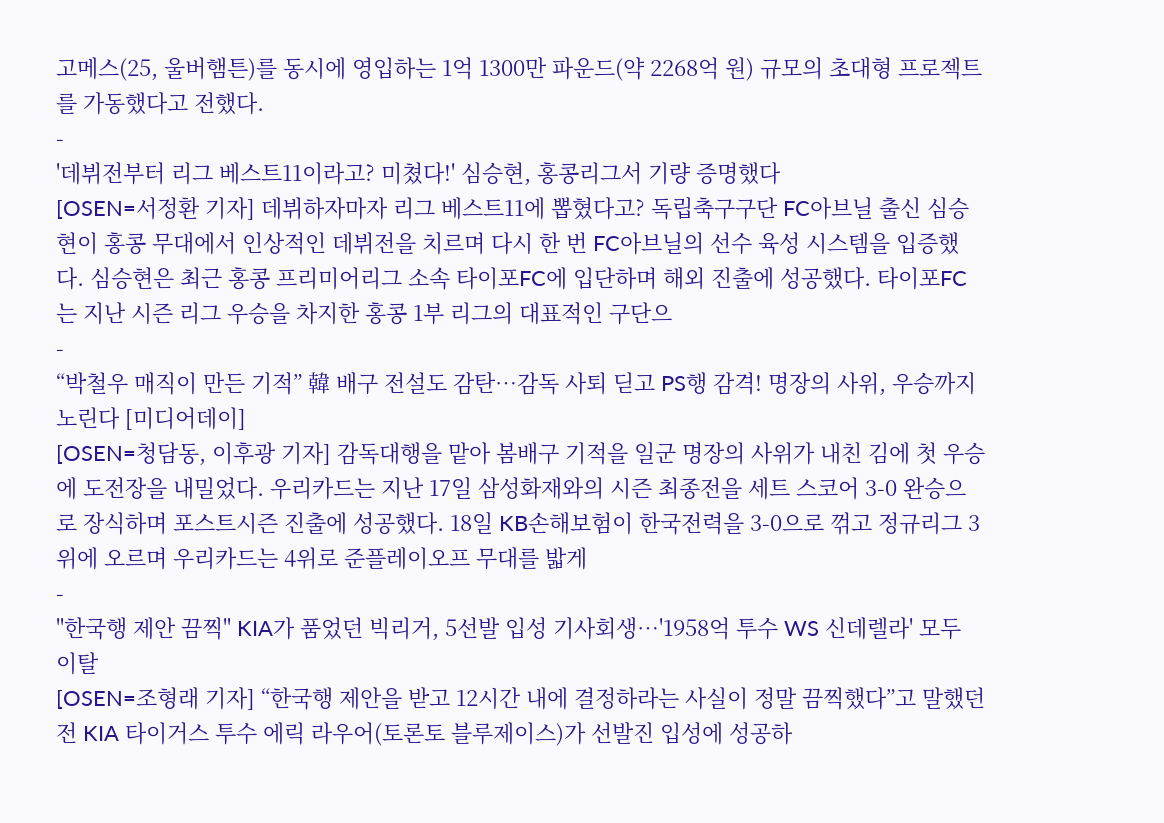고메스(25, 울버햄튼)를 동시에 영입하는 1억 1300만 파운드(약 2268억 원) 규모의 초대형 프로젝트를 가동했다고 전했다.
-
'데뷔전부터 리그 베스트11이라고? 미쳤다!' 심승현, 홍콩리그서 기량 증명했다
[OSEN=서정환 기자] 데뷔하자마자 리그 베스트11에 뽑혔다고? 독립축구구단 FC아브닐 출신 심승현이 홍콩 무대에서 인상적인 데뷔전을 치르며 다시 한 번 FC아브닐의 선수 육성 시스템을 입증했다. 심승현은 최근 홍콩 프리미어리그 소속 타이포FC에 입단하며 해외 진출에 성공했다. 타이포FC는 지난 시즌 리그 우승을 차지한 홍콩 1부 리그의 대표적인 구단으
-
“박철우 매직이 만든 기적” 韓 배구 전설도 감탄…감독 사퇴 딛고 PS행 감격! 명장의 사위, 우승까지 노린다 [미디어데이]
[OSEN=청담동, 이후광 기자] 감독대행을 맡아 봄배구 기적을 일군 명장의 사위가 내친 김에 첫 우승에 도전장을 내밀었다. 우리카드는 지난 17일 삼성화재와의 시즌 최종전을 세트 스코어 3-0 완승으로 장식하며 포스트시즌 진출에 성공했다. 18일 KB손해보험이 한국전력을 3-0으로 꺾고 정규리그 3위에 오르며 우리카드는 4위로 준플레이오프 무대를 밟게
-
"한국행 제안 끔찍" KIA가 품었던 빅리거, 5선발 입성 기사회생…'1958억 투수 WS 신데렐라' 모두 이탈
[OSEN=조형래 기자] “한국행 제안을 받고 12시간 내에 결정하라는 사실이 정말 끔찍했다”고 말했던 전 KIA 타이거스 투수 에릭 라우어(토론토 블루제이스)가 선발진 입성에 성공하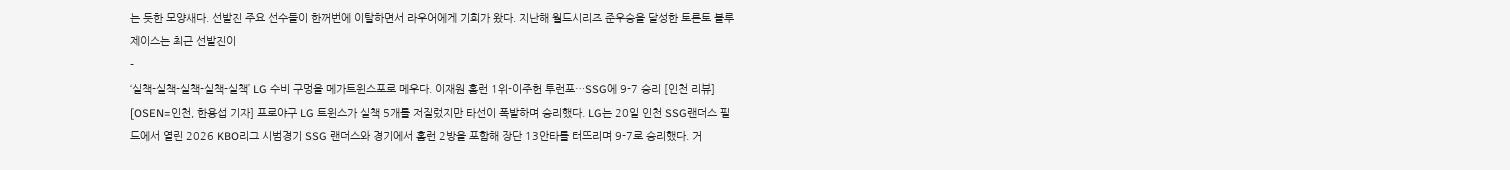는 듯한 모양새다. 선발진 주요 선수들이 한꺼번에 이탈하면서 라우어에게 기회가 왔다. 지난해 월드시리즈 준우승을 달성한 토론토 블루제이스는 최근 선발진이
-
‘실책-실책-실책-실책-실책’ LG 수비 구멍을 메가트윈스포로 메우다. 이재원 홈런 1위-이주헌 투런포…SSG에 9-7 승리 [인천 리뷰]
[OSEN=인천, 한용섭 기자] 프로야구 LG 트윈스가 실책 5개를 저질렀지만 타선이 폭발하며 승리했다. LG는 20일 인천 SSG랜더스 필드에서 열린 2026 KBO리그 시범경기 SSG 랜더스와 경기에서 홈런 2방을 포함해 장단 13안타를 터뜨리며 9-7로 승리했다. 거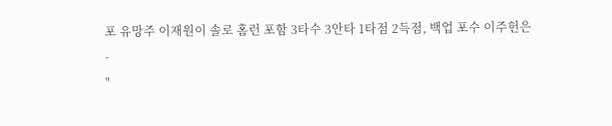포 유망주 이재원이 솔로 홈런 포함 3타수 3안타 1타점 2득점, 백업 포수 이주헌은
-
"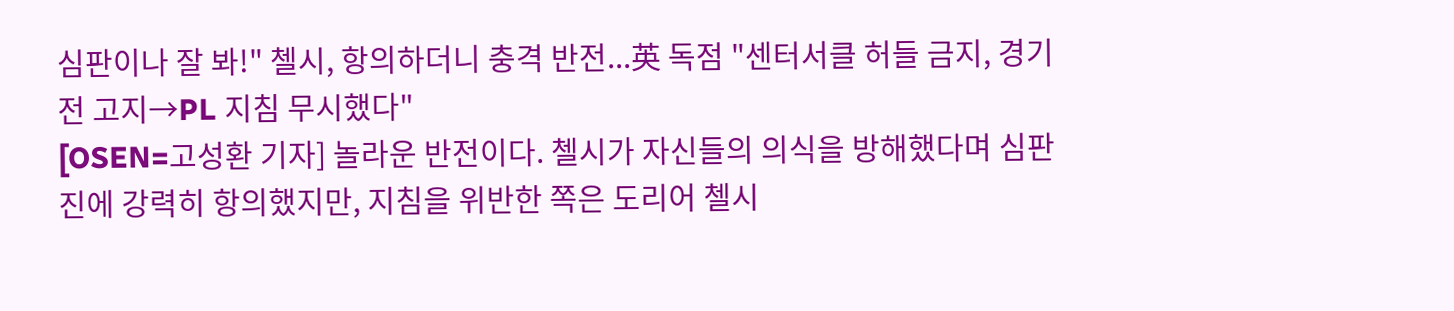심판이나 잘 봐!" 첼시, 항의하더니 충격 반전...英 독점 "센터서클 허들 금지, 경기 전 고지→PL 지침 무시했다"
[OSEN=고성환 기자] 놀라운 반전이다. 첼시가 자신들의 의식을 방해했다며 심판진에 강력히 항의했지만, 지침을 위반한 쪽은 도리어 첼시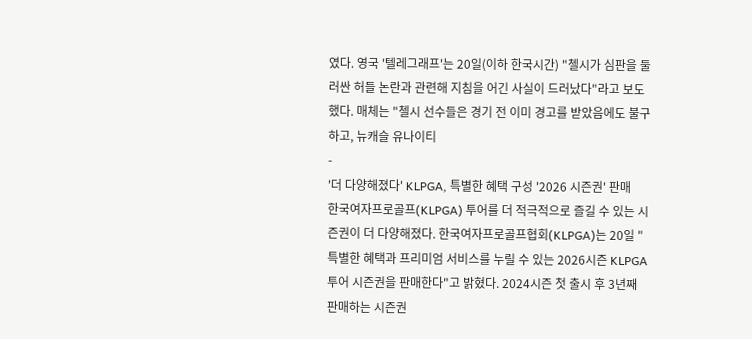였다. 영국 '텔레그래프'는 20일(이하 한국시간) "첼시가 심판을 둘러싼 허들 논란과 관련해 지침을 어긴 사실이 드러났다"라고 보도했다. 매체는 "첼시 선수들은 경기 전 이미 경고를 받았음에도 불구하고, 뉴캐슬 유나이티
-
'더 다양해졌다' KLPGA, 특별한 혜택 구성 '2026 시즌권' 판매
한국여자프로골프(KLPGA) 투어를 더 적극적으로 즐길 수 있는 시즌권이 더 다양해졌다. 한국여자프로골프협회(KLPGA)는 20일 "특별한 혜택과 프리미엄 서비스를 누릴 수 있는 2026시즌 KLPGA 투어 시즌권을 판매한다"고 밝혔다. 2024시즌 첫 출시 후 3년째 판매하는 시즌권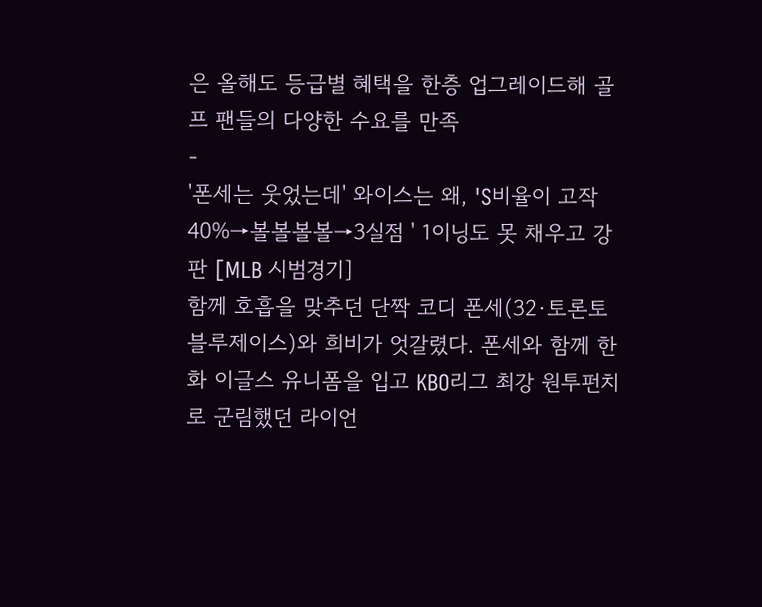은 올해도 등급별 혜택을 한층 업그레이드해 골프 팬들의 다양한 수요를 만족
-
'폰세는 웃었는데' 와이스는 왜, 'S비율이 고작 40%→볼볼볼볼→3실점 ' 1이닝도 못 채우고 강판 [MLB 시범경기]
함께 호흡을 맞추던 단짝 코디 폰세(32·토론토 블루제이스)와 희비가 엇갈렸다. 폰세와 함께 한화 이글스 유니폼을 입고 KBO리그 최강 원투펀치로 군림했던 라이언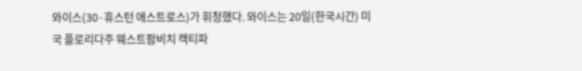와이스(30·휴스턴 애스트로스)가 휘청했다. 와이스는 20일(한국시간) 미국 플로리다주 웨스트팜비치 캑티파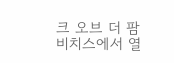크 오브 더 팜비치스에서 열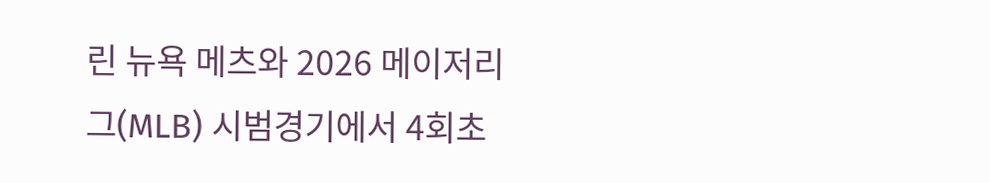린 뉴욕 메츠와 2026 메이저리그(MLB) 시범경기에서 4회초